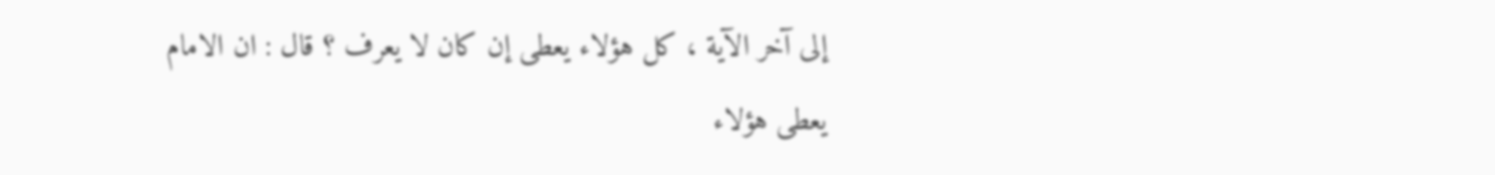إلى آخر الآية ، كل هؤلاء يعطى إن كان لا يعرف ؟ قال : ان الامام يعطى هؤلاء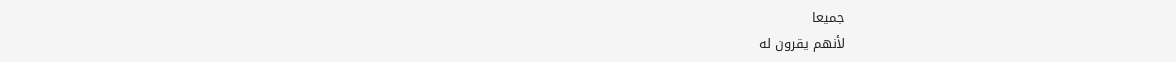جميعا
لأنهم يقرون له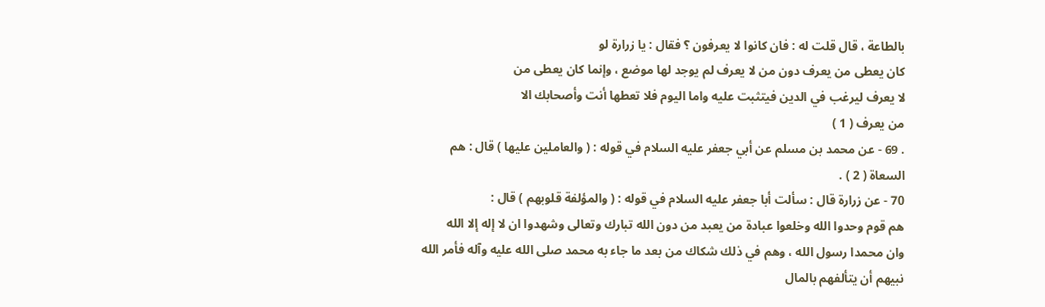بالطاعة ، قال قلت له : فان كانوا لا يعرفون ؟ فقال : يا زرارة لو
كان يعطى من يعرف دون من لا يعرف لم يوجد لها موضع ، وإنما كان يعطى من
لا يعرف ليرغب في الدين فيتثبت عليه واما اليوم فلا تعطها أنت وأصحابك الا
من يعرف ( 1 )
. 69 - عن محمد بن مسلم عن أبي جعفر عليه السلام في قوله : ( والعاملين عليها ) قال : هم
السعاة ( 2 ) .
70 - عن زرارة قال : سألت أبا جعفر عليه السلام في قوله : ( والمؤلفة قلوبهم ) قال :
هم قوم وحدوا الله وخلعوا عبادة من يعبد من دون الله تبارك وتعالى وشهدوا ان لا إله إلا الله
وان محمدا رسول الله ، وهم في ذلك شكاك من بعد ما جاء به محمد صلى الله عليه وآله فأمر الله
نبيهم أن يتألفهم بالمال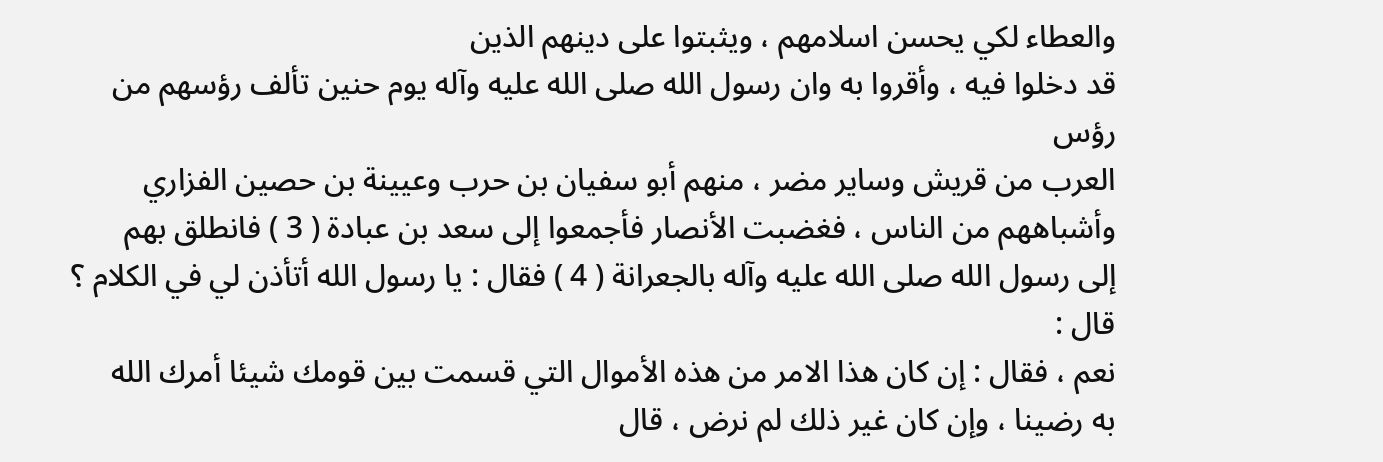والعطاء لكي يحسن اسلامهم ، ويثبتوا على دينهم الذين
قد دخلوا فيه ، وأقروا به وان رسول الله صلى الله عليه وآله يوم حنين تألف رؤسهم من رؤس
العرب من قريش وساير مضر ، منهم أبو سفيان بن حرب وعيينة بن حصين الفزاري
وأشباههم من الناس ، فغضبت الأنصار فأجمعوا إلى سعد بن عبادة ( 3 ) فانطلق بهم
إلى رسول الله صلى الله عليه وآله بالجعرانة ( 4 ) فقال : يا رسول الله أتأذن لي في الكلام ؟ قال :
نعم ، فقال : إن كان هذا الامر من هذه الأموال التي قسمت بين قومك شيئا أمرك الله
به رضينا ، وإن كان غير ذلك لم نرض ، قال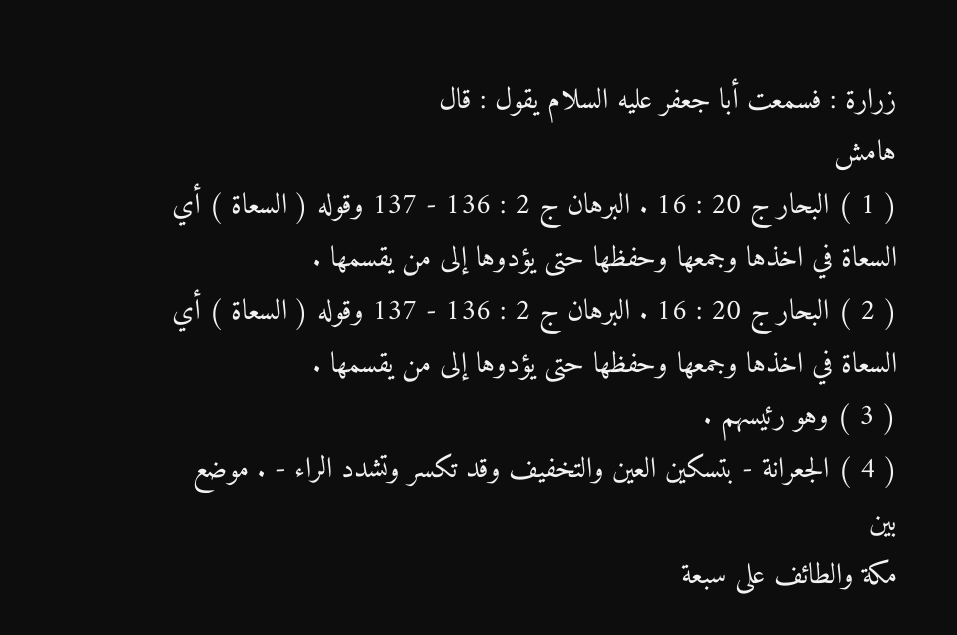زرارة : فسمعت أبا جعفر عليه السلام يقول : قال
هامش
( 1 ) البحار ج 20 : 16 . البرهان ج 2 : 136 - 137 وقوله ( السعاة ) أي السعاة في اخذها وجمعها وحفظها حتى يؤدوها إلى من يقسمها .
( 2 ) البحار ج 20 : 16 . البرهان ج 2 : 136 - 137 وقوله ( السعاة ) أي السعاة في اخذها وجمعها وحفظها حتى يؤدوها إلى من يقسمها .
( 3 ) وهو رئيسهم .
( 4 ) الجعرانة - بتسكين العين والتخفيف وقد تكسر وتشدد الراء - . موضع بين
مكة والطائف على سبعة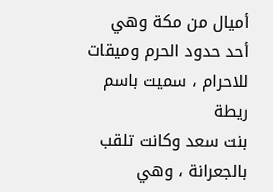أميال من مكة وهي أحد حدود الحرم وميقات للاحرام ، سميت باسم ريطة
بنت سعد وكانت تلقب بالجعرانة ، وهي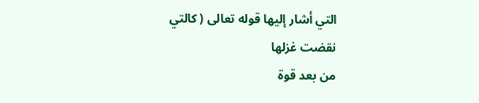التي أشار إليها قوله تعالى ( كالتي نقضت غزلها
من بعد قوة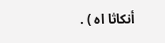أنكاثا اه ) .